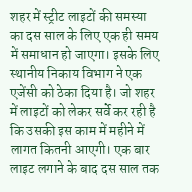शहर में स्ट्रीट लाइटों की समस्या का दस साल के लिए एक ही समय में समाधान हो जाएगा। इसके लिए स्थानीय निकाय विभाग ने एक एजेंसी को ठेका दिया है। जो शहर में लाइटों को लेकर सर्वे कर रही है कि उसकी इस काम में महीने में लागत कितनी आएगी। एक बार लाइट लगाने के बाद दस साल तक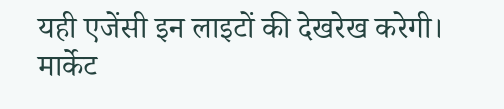यही एजेंसी इन लाइटों की देखरेख करेगी।
मार्केट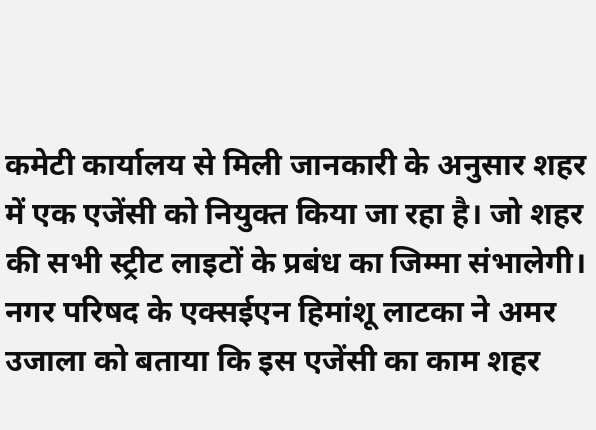कमेटी कार्यालय से मिली जानकारी के अनुसार शहर में एक एजेंसी को नियुक्त किया जा रहा है। जो शहर की सभी स्ट्रीट लाइटों के प्रबंध का जिम्मा संभालेगी। नगर परिषद के एक्सईएन हिमांशू लाटका ने अमर उजाला को बताया कि इस एजेंसी का काम शहर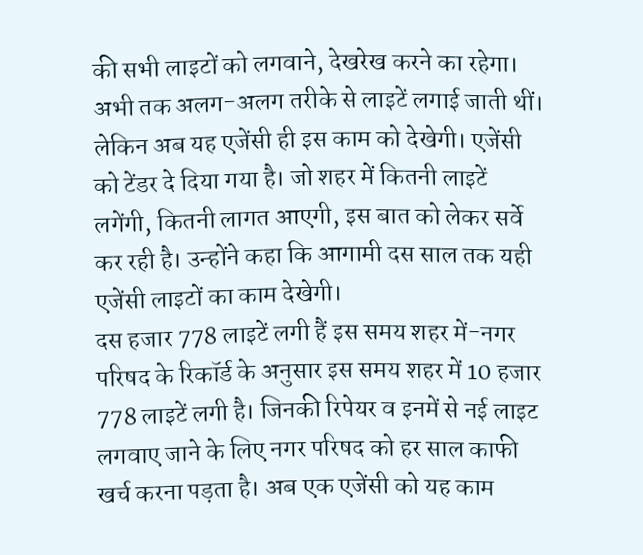की सभी लाइटों को लगवाने, देखरेख करने का रहेगा। अभी तक अलग-अलग तरीके से लाइटें लगाई जाती थीं। लेकिन अब यह एजेंसी ही इस काम को देखेगी। एजेंसी को टेंडर दे दिया गया है। जो शहर में कितनी लाइटें लगेंगी, कितनी लागत आएगी, इस बात को लेकर सर्वे कर रही है। उन्होंने कहा कि आगामी दस साल तक यही एजेंसी लाइटों का काम देखेगी।
दस हजार 778 लाइटें लगी हैं इस समय शहर में-नगर परिषद के रिकॉर्ड के अनुसार इस समय शहर में 10 हजार 778 लाइटें लगी है। जिनकी रिपेयर व इनमें से नई लाइट लगवाए जाने के लिए नगर परिषद को हर साल काफी खर्च करना पड़ता है। अब एक एजेंसी को यह काम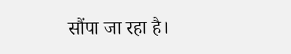सौंपा जा रहा है।